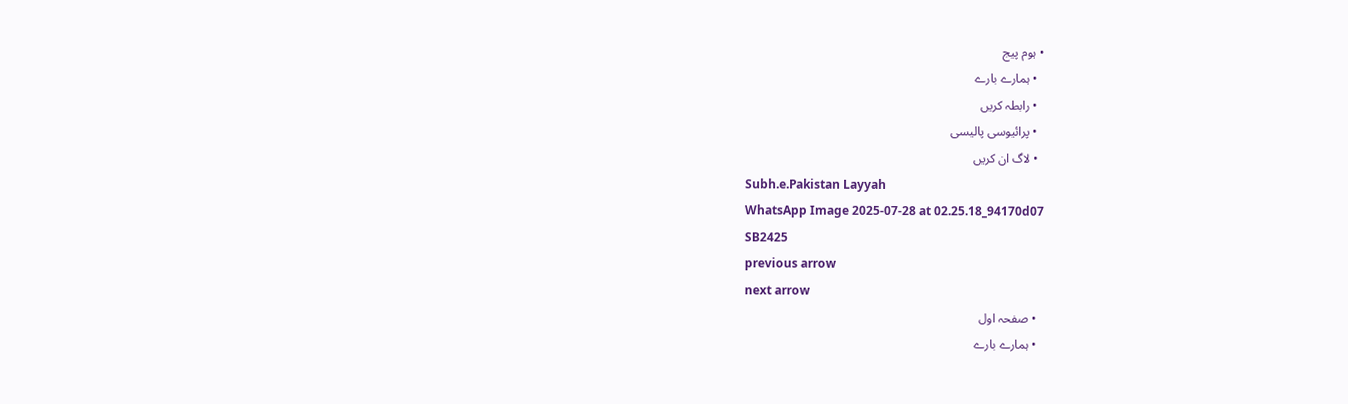• ہوم پیج
  • ہمارے بارے
  • رابطہ کریں
  • پرائیوسی پالیسی
  • لاگ ان کریں
Subh.e.Pakistan Layyah
WhatsApp Image 2025-07-28 at 02.25.18_94170d07
SB2425
previous arrow
next arrow
  • صفحہ اول
  • ہمارے بارے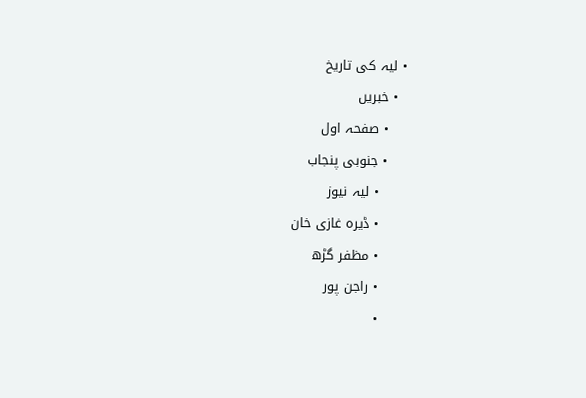• لیہ کی تاریخ
  • خبریں
    • صفحہ اول
    • جنوبی پنجاب
      • لیہ نیوز
      • ڈیرہ غازی خان
      • مظفر گڑھ
      • راجن پور
      •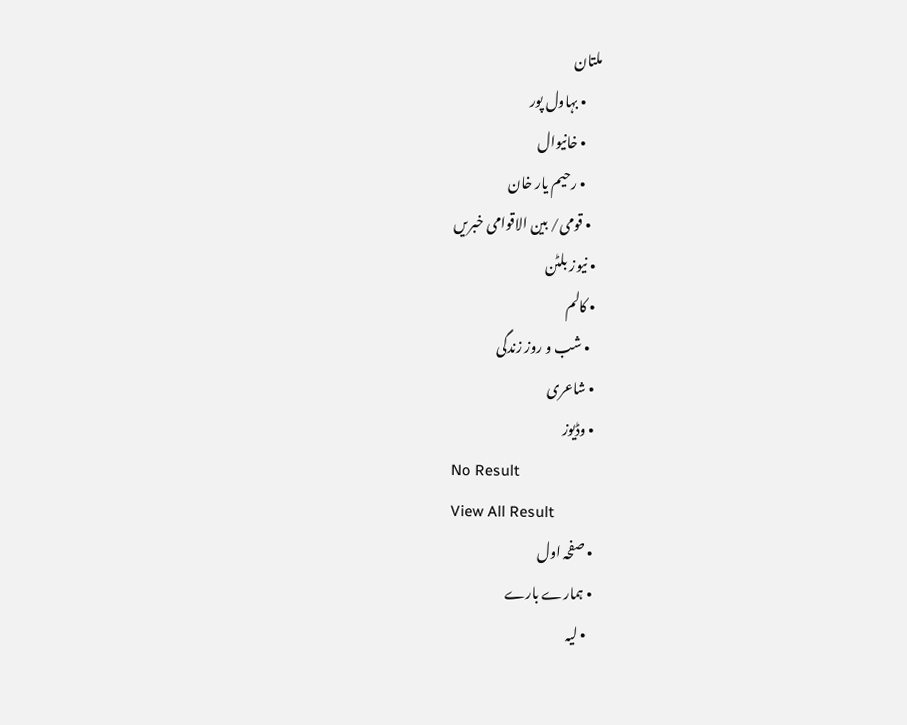ملتان
      • بہاول پور
      • خانیوال
      • رحیم یار خان
    • قومی/ بین الاقوامی خبریں
  • نیوز بلٹن
  • کالم
    • شب و روز زندگی
  • شاعری
  • وڈیوز
No Result
View All Result
  • صفحہ اول
  • ہمارے بارے
    • لیہ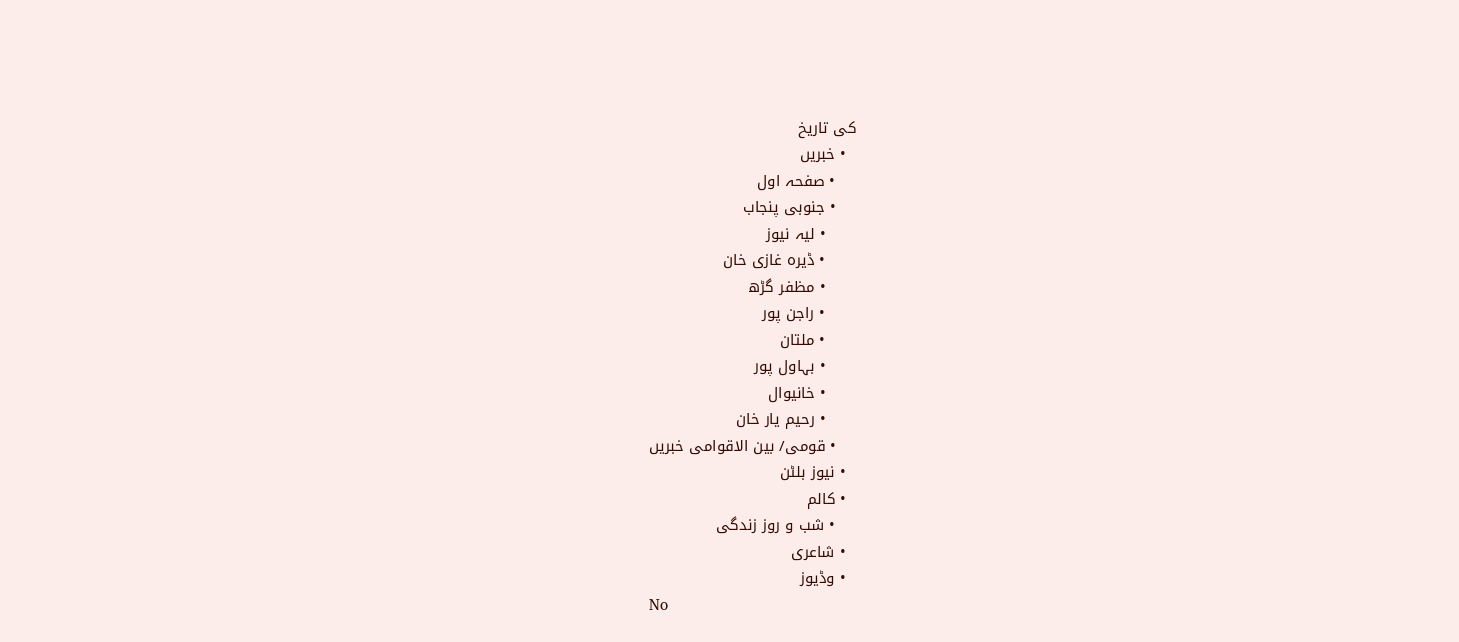کی تاریخ
  • خبریں
    • صفحہ اول
    • جنوبی پنجاب
      • لیہ نیوز
      • ڈیرہ غازی خان
      • مظفر گڑھ
      • راجن پور
      • ملتان
      • بہاول پور
      • خانیوال
      • رحیم یار خان
    • قومی/ بین الاقوامی خبریں
  • نیوز بلٹن
  • کالم
    • شب و روز زندگی
  • شاعری
  • وڈیوز
No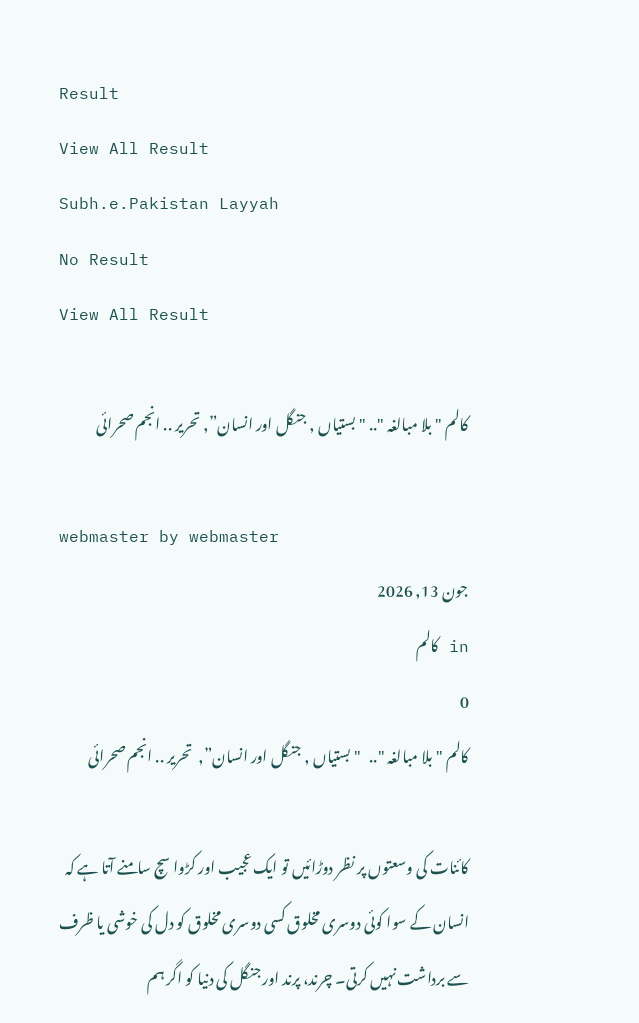Result
View All Result
Subh.e.Pakistan Layyah
No Result
View All Result

کالم "بلا مبالغہ ".. "بستیاں , جنگل اور انسان”, تحریر .. انجم صحرائی

webmaster by webmaster
جون 13, 2026
in کالم
0
کالم "بلا مبالغہ "..   "بستیاں , جنگل اور انسان”,  تحریر .. انجم صحرائی

کائنات کی وسعتوں پر نظر دوڑائیں تو ایک عجیب اور کڑوا سچ سامنے آتا ہے کہ انسان کے سوا کوئی دوسری مخلوق کسی دوسری مخلوق کو دل کی خوشی یا ظرف سے برداشت نہیں کرتی۔ چرند، پرند اور جنگل کی دنیا کو اگر ہم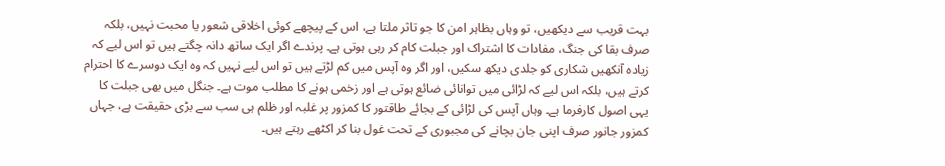بہت قریب سے دیکھیں، تو وہاں بظاہر امن کا جو تاثر ملتا ہے، اس کے پیچھے کوئی اخلاقی شعور یا محبت نہیں، بلکہ صرف بقا کی جنگ، مفادات کا اشتراک اور جبلت کام کر رہی ہوتی ہے۔ پرندے اگر ایک ساتھ دانہ چگتے ہیں تو اس لیے کہ زیادہ آنکھیں شکاری کو جلدی دیکھ سکیں، اور اگر وہ آپس میں کم لڑتے ہیں تو اس لیے نہیں کہ وہ ایک دوسرے کا احترام کرتے ہیں، بلکہ اس لیے کہ لڑائی میں توانائی ضائع ہوتی ہے اور زخمی ہونے کا مطلب موت ہے۔ جنگل میں بھی جبلت کا یہی اصول کارفرما ہے۔ وہاں آپس کی لڑائی کے بجائے طاقتور کا کمزور پر غلبہ اور ظلم ہی سب سے بڑی حقیقت ہے، جہاں کمزور جانور صرف اپنی جان بچانے کی مجبوری کے تحت غول بنا کر اکٹھے رہتے ہیں۔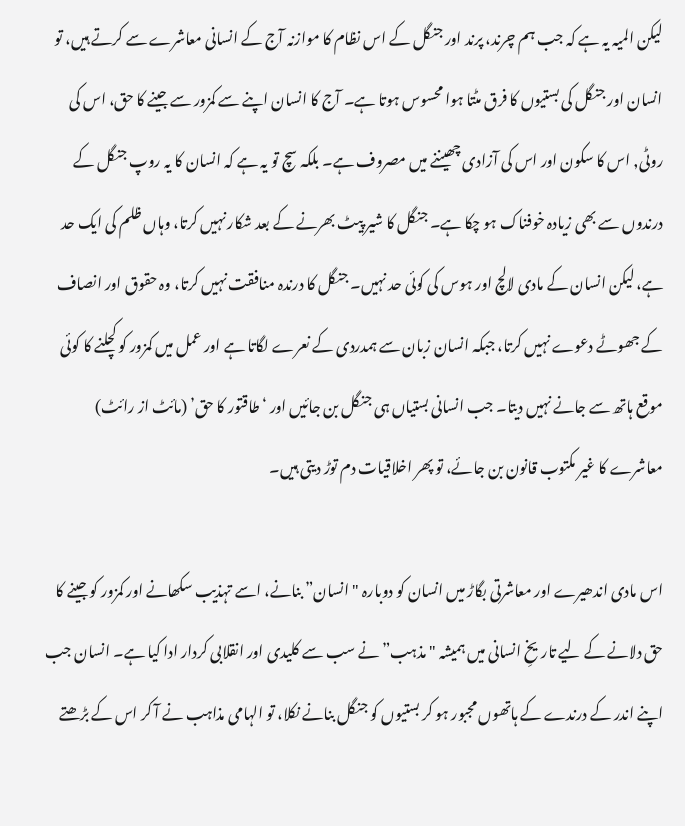لیکن المیہ یہ ہے کہ جب ہم چرند، پرند اور جنگل کے اس نظام کا موازنہ آج کے انسانی معاشرے سے کرتے ہیں، تو انسان اور جنگل کی بستیوں کا فرق مٹتا ہوا محسوس ہوتا ہے۔ آج کا انسان اپنے سے کمزور سے جینے کا حق، اس کی روٹی, اس کا سکون اور اس کی آزادی چھیننے میں مصروف ہے۔ بلکہ سچ تو یہ ہے کہ انسان کا یہ روپ جنگل کے درندوں سے بھی زیادہ خوفناک ہو چکا ہے۔ جنگل کا شیر پیٹ بھرنے کے بعد شکار نہیں کرتا، وہاں ظلم کی ایک حد ہے، لیکن انسان کے مادی لالچ اور ہوس کی کوئی حد نہیں۔ جنگل کا درندہ منافقت نہیں کرتا، وہ حقوق اور انصاف کے جھوٹے دعوے نہیں کرتا، جبکہ انسان زبان سے ہمدردی کے نعرے لگاتا ہے اور عمل میں کمزور کو کچلنے کا کوئی موقع ہاتھ سے جانے نہیں دیتا۔ جب انسانی بستیاں ہی جنگل بن جائیں اور ‘طاقتور کا حق’ (مائٹ از رائٹ) معاشرے کا غیر مکتوب قانون بن جائے، تو پھر اخلاقیات دم توڑ دیتی ہیں۔

اس مادی اندھیرے اور معاشرتی بگاڑ میں انسان کو دوبارہ "انسان” بنانے، اسے تہذیب سکھانے اور کمزور کو جینے کا حق دلانے کے لیے تاریخِ انسانی میں ہمیشہ "مذہب” نے سب سے کلیدی اور انقلابی کردار ادا کیا ہے۔ انسان جب اپنے اندر کے درندے کے ہاتھوں مجبور ہو کر بستیوں کو جنگل بنانے نکلا، تو الہامی مذاہب نے آ کر اس کے بڑھتے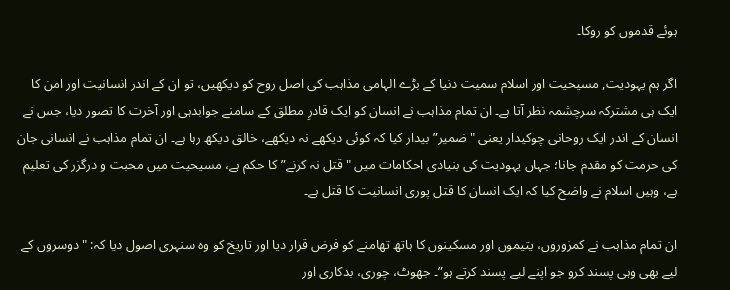ہوئے قدموں کو روکا۔

اگر ہم یہودیت, مسیحیت اور اسلام سمیت دنیا کے بڑے الہامی مذاہب کی اصل روح کو دیکھیں، تو ان کے اندر انسانیت اور امن کا ایک ہی مشترکہ سرچشمہ نظر آتا ہے۔ ان تمام مذاہب نے انسان کو ایک قادرِ مطلق کے سامنے جوابدہی اور آخرت کا تصور دیا، جس نے انسان کے اندر ایک روحانی چوکیدار یعنی "ضمیر” بیدار کیا کہ کوئی دیکھے نہ دیکھے، خالق دیکھ رہا ہے۔ ان تمام مذاہب نے انسانی جان کی حرمت کو مقدم جانا؛ جہاں یہودیت کی بنیادی احکامات میں "قتل نہ کرنے” کا حکم ہے، مسیحیت میں محبت و درگزر کی تعلیم ہے، وہیں اسلام نے واضح کیا کہ ایک انسان کا قتل پوری انسانیت کا قتل ہے۔

ان تمام مذاہب نے کمزوروں، یتیموں اور مسکینوں کا ہاتھ تھامنے کو فرض قرار دیا اور تاریخ کو وہ سنہری اصول دیا کہ: "دوسروں کے لیے بھی وہی پسند کرو جو اپنے لیے پسند کرتے ہو”۔ جھوٹ، چوری، بدکاری اور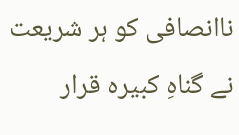ناانصافی کو ہر شریعت نے گناہِ کبیرہ قرار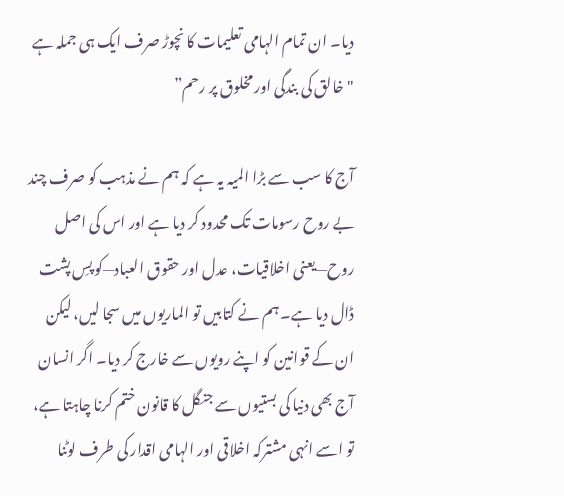دیا۔ ان تمام الہامی تعلیمات کا نچوڑ صرف ایک ہی جملہ ہے
"خالق کی بندگی اور مخلوق پر رحم”

آج کا سب سے بڑا المیہ یہ ہے کہ ہم نے مذہب کو صرف چند بے روح رسومات تک محدود کر دیا ہے اور اس کی اصل روح—یعنی اخلاقیات، عدل اور حقوق العباد—کو پسِ پشت ڈال دیا ہے۔ ہم نے کتابیں تو الماریوں میں سجا لیں، لیکن ان کے قوانین کو اپنے رویوں سے خارج کر دیا۔ اگر انسان آج بھی دنیا کی بستیوں سے جنگل کا قانون ختم کرنا چاہتا ہے، تو اسے انہی مشترکہ اخلاقی اور الہامی اقدار کی طرف لوٹنا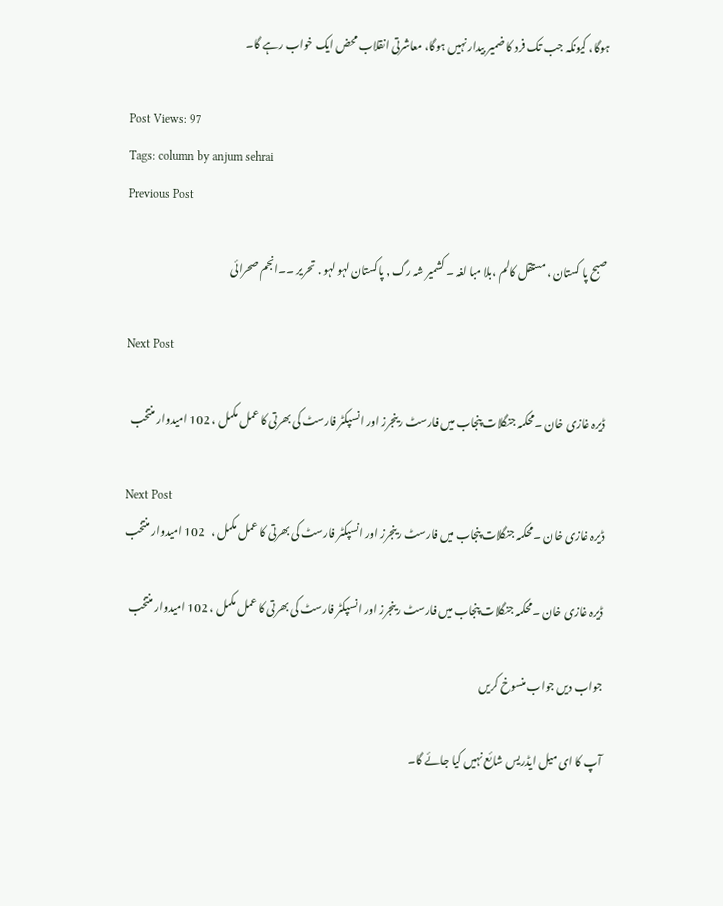ہوگا، کیونکہ جب تک فرد کا ضمیر بیدار نہیں ہوگا، معاشرتی انقلاب محض ایک خواب رہے گا۔

Post Views: 97
Tags: column by anjum sehrai
Previous Post

صبح پا کستان ، مستقل کالم ،بلا مبا لغہ ۔ کشمیر شہ رگ , پاکستان لہو لہو . تحریر ۔۔انجم صحرائی

Next Post

ڈیرہ غازی خان ۔محکمہ جنگلات پنجاب میں فارسٹ رینجرز اور انسپکٹر فارسٹ کی بھرتی کا عمل مکمل ، 102 امیدوار منتخب

Next Post
ڈیرہ غازی خان ۔محکمہ جنگلات پنجاب میں فارسٹ رینجرز اور انسپکٹر فارسٹ کی بھرتی کا عمل مکمل ،   102 امیدوار منتخب

ڈیرہ غازی خان ۔محکمہ جنگلات پنجاب میں فارسٹ رینجرز اور انسپکٹر فارسٹ کی بھرتی کا عمل مکمل ، 102 امیدوار منتخب

جواب دیں جواب منسوخ کریں

آپ کا ای میل ایڈریس شائع نہیں کیا جائے گا۔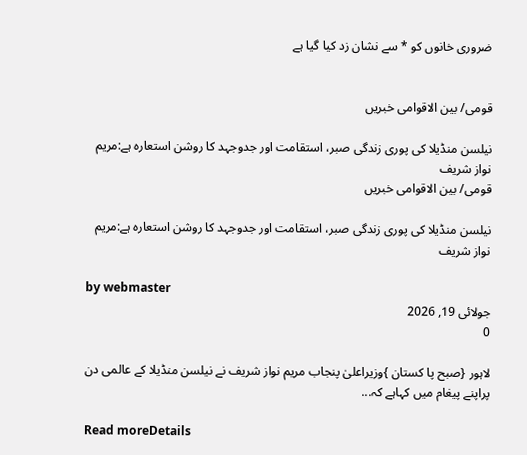ضروری خانوں کو * سے نشان زد کیا گیا ہے


قومی/ بین الاقوامی خبریں

نیلسن منڈیلا کی پوری زندگی صبر، استقامت اور جدوجہد کا روشن استعارہ ہے:مریم نواز شریف
قومی/ بین الاقوامی خبریں

نیلسن منڈیلا کی پوری زندگی صبر، استقامت اور جدوجہد کا روشن استعارہ ہے:مریم نواز شریف

by webmaster
جولائی 19, 2026
0

لاہور {صبح پا کستان }وزیراعلیٰ پنجاب مریم نواز شریف نے نیلسن منڈیلا کے عالمی دن پراپنے پیغام میں کہاہے کہ...

Read moreDetails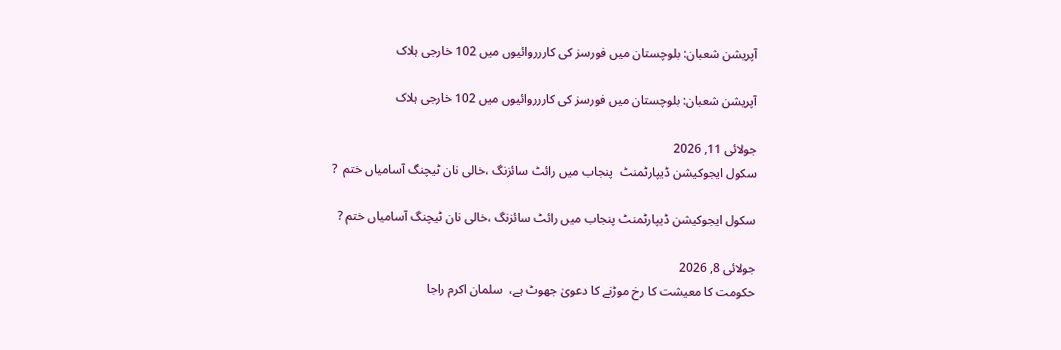آپریشن شعبان: بلوچستان میں فورسز کی کاررروائیوں میں 102 خارجی ہلاک

آپریشن شعبان: بلوچستان میں فورسز کی کاررروائیوں میں 102 خارجی ہلاک

جولائی 11, 2026
سکول ایجوکیشن ڈیپارٹمنٹ  پنجاب میں رائٹ سائزنگ ،خالی نان ٹیچنگ آسامیاں ختم  ?

سکول ایجوکیشن ڈیپارٹمنٹ پنجاب میں رائٹ سائزنگ ،خالی نان ٹیچنگ آسامیاں ختم ?

جولائی 8, 2026
حکومت کا معیشت کا رخ موڑنے کا دعویٰ جھوٹ ہے،  سلمان اکرم راجا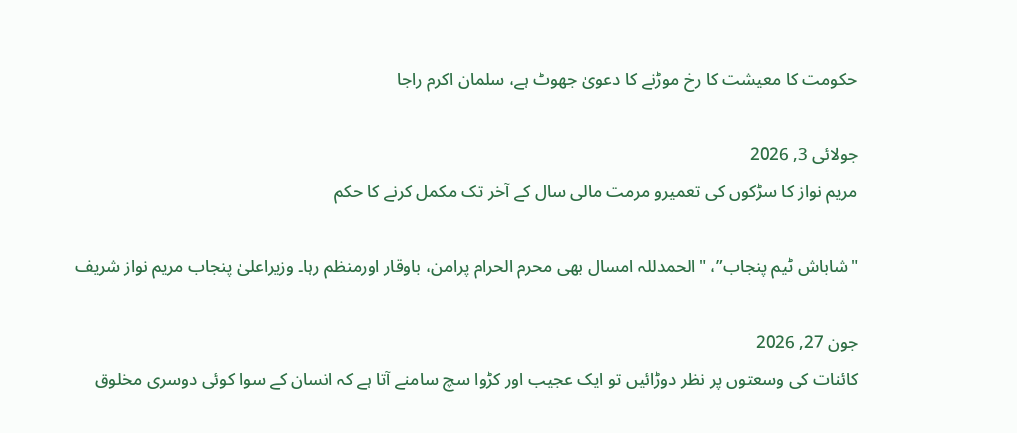حکومت کا معیشت کا رخ موڑنے کا دعویٰ جھوٹ ہے، سلمان اکرم راجا

جولائی 3, 2026
مریم نواز کا سڑکوں کی تعمیرو مرمت مالی سال کے آخر تک مکمل کرنے کا حکم

"شاباش ٹیم پنجاب”، "الحمدللہ امسال بھی محرم الحرام پرامن، باوقار اورمنظم رہا۔ وزیراعلیٰ پنجاب مریم نواز شریف

جون 27, 2026
کائنات کی وسعتوں پر نظر دوڑائیں تو ایک عجیب اور کڑوا سچ سامنے آتا ہے کہ انسان کے سوا کوئی دوسری مخلوق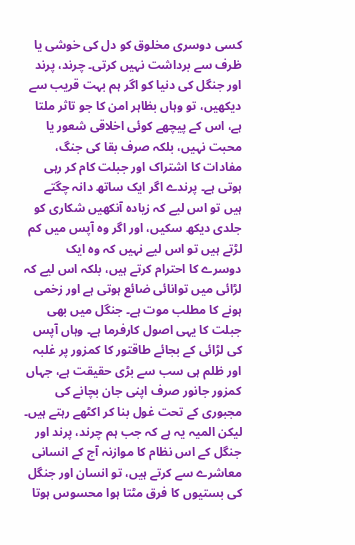کسی دوسری مخلوق کو دل کی خوشی یا ظرف سے برداشت نہیں کرتی۔ چرند، پرند اور جنگل کی دنیا کو اگر ہم بہت قریب سے دیکھیں، تو وہاں بظاہر امن کا جو تاثر ملتا ہے، اس کے پیچھے کوئی اخلاقی شعور یا محبت نہیں، بلکہ صرف بقا کی جنگ، مفادات کا اشتراک اور جبلت کام کر رہی ہوتی ہے۔ پرندے اگر ایک ساتھ دانہ چگتے ہیں تو اس لیے کہ زیادہ آنکھیں شکاری کو جلدی دیکھ سکیں، اور اگر وہ آپس میں کم لڑتے ہیں تو اس لیے نہیں کہ وہ ایک دوسرے کا احترام کرتے ہیں، بلکہ اس لیے کہ لڑائی میں توانائی ضائع ہوتی ہے اور زخمی ہونے کا مطلب موت ہے۔ جنگل میں بھی جبلت کا یہی اصول کارفرما ہے۔ وہاں آپس کی لڑائی کے بجائے طاقتور کا کمزور پر غلبہ اور ظلم ہی سب سے بڑی حقیقت ہے، جہاں کمزور جانور صرف اپنی جان بچانے کی مجبوری کے تحت غول بنا کر اکٹھے رہتے ہیں۔ لیکن المیہ یہ ہے کہ جب ہم چرند، پرند اور جنگل کے اس نظام کا موازنہ آج کے انسانی معاشرے سے کرتے ہیں، تو انسان اور جنگل کی بستیوں کا فرق مٹتا ہوا محسوس ہوتا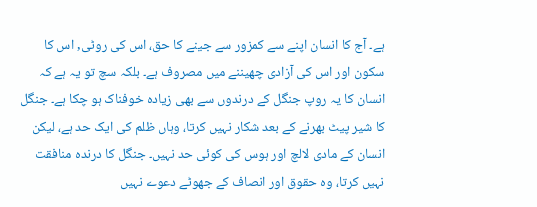ہے۔ آج کا انسان اپنے سے کمزور سے جینے کا حق، اس کی روٹی, اس کا سکون اور اس کی آزادی چھیننے میں مصروف ہے۔ بلکہ سچ تو یہ ہے کہ انسان کا یہ روپ جنگل کے درندوں سے بھی زیادہ خوفناک ہو چکا ہے۔ جنگل کا شیر پیٹ بھرنے کے بعد شکار نہیں کرتا، وہاں ظلم کی ایک حد ہے، لیکن انسان کے مادی لالچ اور ہوس کی کوئی حد نہیں۔ جنگل کا درندہ منافقت نہیں کرتا، وہ حقوق اور انصاف کے جھوٹے دعوے نہیں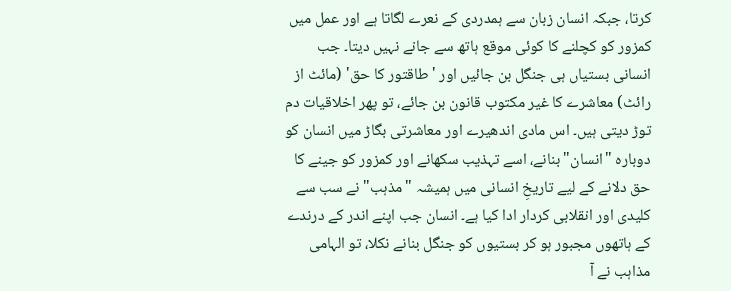کرتا، جبکہ انسان زبان سے ہمدردی کے نعرے لگاتا ہے اور عمل میں کمزور کو کچلنے کا کوئی موقع ہاتھ سے جانے نہیں دیتا۔ جب انسانی بستیاں ہی جنگل بن جائیں اور 'طاقتور کا حق' (مائٹ از رائٹ) معاشرے کا غیر مکتوب قانون بن جائے، تو پھر اخلاقیات دم توڑ دیتی ہیں۔ اس مادی اندھیرے اور معاشرتی بگاڑ میں انسان کو دوبارہ "انسان" بنانے، اسے تہذیب سکھانے اور کمزور کو جینے کا حق دلانے کے لیے تاریخِ انسانی میں ہمیشہ "مذہب" نے سب سے کلیدی اور انقلابی کردار ادا کیا ہے۔ انسان جب اپنے اندر کے درندے کے ہاتھوں مجبور ہو کر بستیوں کو جنگل بنانے نکلا، تو الہامی مذاہب نے آ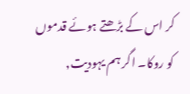کر اس کے بڑھتے ہوئے قدموں کو روکا۔ اگر ہم یہودیت,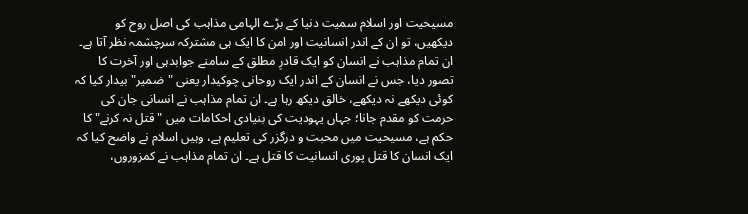مسیحیت اور اسلام سمیت دنیا کے بڑے الہامی مذاہب کی اصل روح کو دیکھیں، تو ان کے اندر انسانیت اور امن کا ایک ہی مشترکہ سرچشمہ نظر آتا ہے۔ ان تمام مذاہب نے انسان کو ایک قادرِ مطلق کے سامنے جوابدہی اور آخرت کا تصور دیا، جس نے انسان کے اندر ایک روحانی چوکیدار یعنی "ضمیر" بیدار کیا کہ کوئی دیکھے نہ دیکھے، خالق دیکھ رہا ہے۔ ان تمام مذاہب نے انسانی جان کی حرمت کو مقدم جانا؛ جہاں یہودیت کی بنیادی احکامات میں "قتل نہ کرنے" کا حکم ہے، مسیحیت میں محبت و درگزر کی تعلیم ہے، وہیں اسلام نے واضح کیا کہ ایک انسان کا قتل پوری انسانیت کا قتل ہے۔ ان تمام مذاہب نے کمزوروں،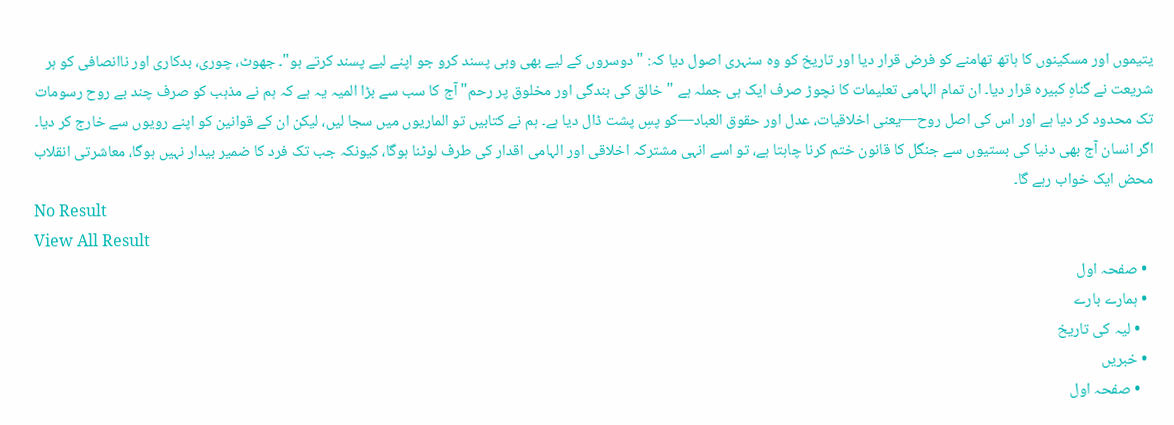یتیموں اور مسکینوں کا ہاتھ تھامنے کو فرض قرار دیا اور تاریخ کو وہ سنہری اصول دیا کہ: "دوسروں کے لیے بھی وہی پسند کرو جو اپنے لیے پسند کرتے ہو"۔ جھوٹ، چوری، بدکاری اور ناانصافی کو ہر شریعت نے گناہِ کبیرہ قرار دیا۔ ان تمام الہامی تعلیمات کا نچوڑ صرف ایک ہی جملہ ہے "خالق کی بندگی اور مخلوق پر رحم" آج کا سب سے بڑا المیہ یہ ہے کہ ہم نے مذہب کو صرف چند بے روح رسومات تک محدود کر دیا ہے اور اس کی اصل روح—یعنی اخلاقیات، عدل اور حقوق العباد—کو پسِ پشت ڈال دیا ہے۔ ہم نے کتابیں تو الماریوں میں سجا لیں، لیکن ان کے قوانین کو اپنے رویوں سے خارج کر دیا۔ اگر انسان آج بھی دنیا کی بستیوں سے جنگل کا قانون ختم کرنا چاہتا ہے، تو اسے انہی مشترکہ اخلاقی اور الہامی اقدار کی طرف لوٹنا ہوگا، کیونکہ جب تک فرد کا ضمیر بیدار نہیں ہوگا، معاشرتی انقلاب محض ایک خواب رہے گا۔
No Result
View All Result
  • صفحہ اول
  • ہمارے بارے
    • لیہ کی تاریخ
  • خبریں
    • صفحہ اول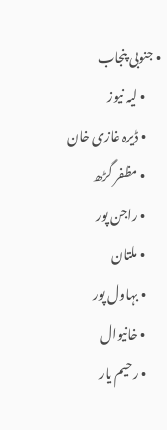• جنوبی پنجاب
      • لیہ نیوز
      • ڈیرہ غازی خان
      • مظفر گڑھ
      • راجن پور
      • ملتان
      • بہاول پور
      • خانیوال
      • رحیم یار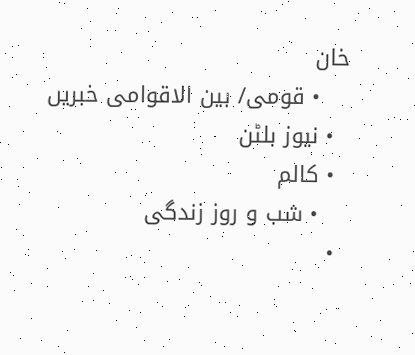خان
    • قومی/ بین الاقوامی خبریں
  • نیوز بلٹن
  • کالم
    • شب و روز زندگی
  •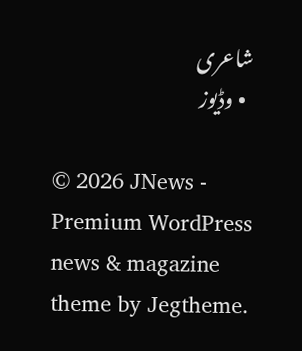شاعری
  • وڈیوز

© 2026 JNews - Premium WordPress news & magazine theme by Jegtheme.